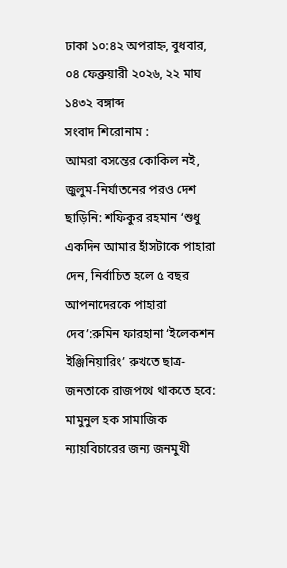ঢাকা ১০:৪২ অপরাহ্ন, বুধবার, ০৪ ফেব্রুয়ারী ২০২৬, ২২ মাঘ ১৪৩২ বঙ্গাব্দ
সংবাদ শিরোনাম :
আমরা বসন্তের কোকিল নই, জুলুম-নির্যাতনের পরও দেশ ছাড়িনি: শফিকুর রহমান ‘শুধু একদিন আমার হাঁসটাকে পাহারা দেন, নির্বাচিত হলে ৫ বছর আপনাদেরকে পাহারা দেব’:রুমিন ফারহানা ‘ইলেকশন ইঞ্জিনিয়ারিং’ রুখতে ছাত্র-জনতাকে রাজপথে থাকতে হবে: মামুনুল হক সামাজিক ন্যায়বিচারের জন্য জনমুখী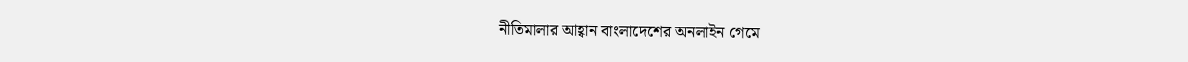নীতিমালার আহ্বান বাংলাদেশের অনলাইন গেমে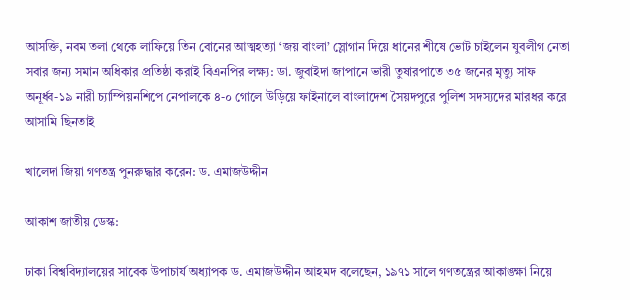আসক্তি, নবম তলা থেকে লাফিয়ে তিন বোনের আত্মহত্যা ‘জয় বাংলা’ স্লোগান দিয়ে ধানের শীষে ভোট চাইলেন যুবলীগ নেতা সবার জন্য সমান অধিকার প্রতিষ্ঠা করাই বিএনপির লক্ষ্য: ডা. জুবাইদা জাপানে ভারী তুষারপাতে ৩৫ জনের মৃত্যু সাফ অনূর্ধ্ব-১৯ নারী চ্যাম্পিয়নশিপে নেপালকে ৪-০ গোলে উড়িয়ে ফাইনালে বাংলাদেশ সৈয়দপুরে পুলিশ সদস্যদের মারধর করে আসামি ছিনতাই

খালেদা জিয়া গণতন্ত্র পুনরুদ্ধার করেন: ড. এমাজউদ্দীন

আকাশ জাতীয় ডেস্ক:

ঢাকা বিশ্ববিদ্যালয়ের সাবেক উপাচার্য অধ্যাপক ড. এমাজউদ্দীন আহমদ বলেছেন, ১৯৭১ সালে গণতন্ত্রের আকাঙ্ক্ষা নিয়ে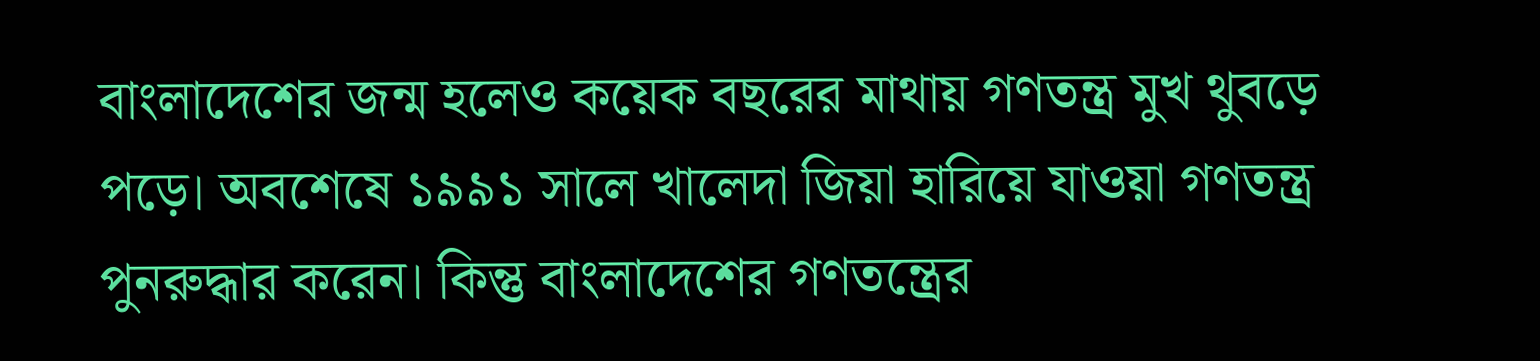বাংলাদেশের জন্ম হলেও কয়েক বছরের মাথায় গণতন্ত্র মুখ থুবড়ে পড়ে। অবশেষে ১৯৯১ সালে খালেদা জিয়া হারিয়ে যাওয়া গণতন্ত্র পুনরুদ্ধার করেন। কিন্তু বাংলাদেশের গণতন্ত্রের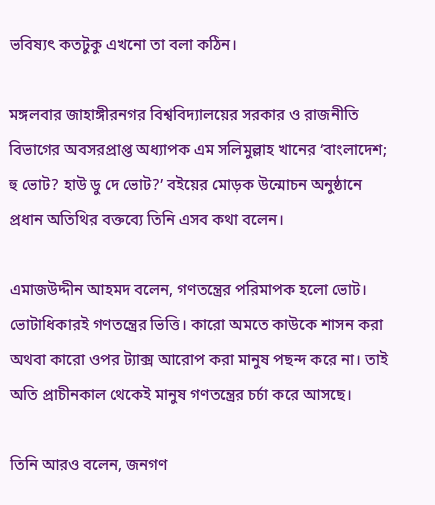ভবিষ্যৎ কতটুকু এখনো তা বলা কঠিন।

মঙ্গলবার জাহাঙ্গীরনগর বিশ্ববিদ্যালয়ের সরকার ও রাজনীতি বিভাগের অবসরপ্রাপ্ত অধ্যাপক এম সলিমুল্লাহ খানের ‘বাংলাদেশ; হু ভোট? হাউ ডু দে ভোট?’ বইয়ের মোড়ক উন্মোচন অনুষ্ঠানে প্রধান অতিথির বক্তব্যে তিনি এসব কথা বলেন।

এমাজউদ্দীন আহমদ বলেন, গণতন্ত্রের পরিমাপক হলো ভোট। ভোটাধিকারই গণতন্ত্রের ভিত্তি। কারো অমতে কাউকে শাসন করা অথবা কারো ওপর ট্যাক্স আরোপ করা মানুষ পছন্দ করে না। তাই অতি প্রাচীনকাল থেকেই মানুষ গণতন্ত্রের চর্চা করে আসছে।

তিনি আরও বলেন, জনগণ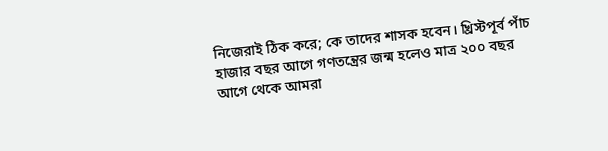নিজেরাই ঠিক করে; কে তাদের শাসক হবেন। খ্রিস্টপূর্ব পাঁচ হাজার বছর আগে গণতন্ত্রের জন্ম হলেও মাত্র ২০০ বছর আগে থেকে আমরা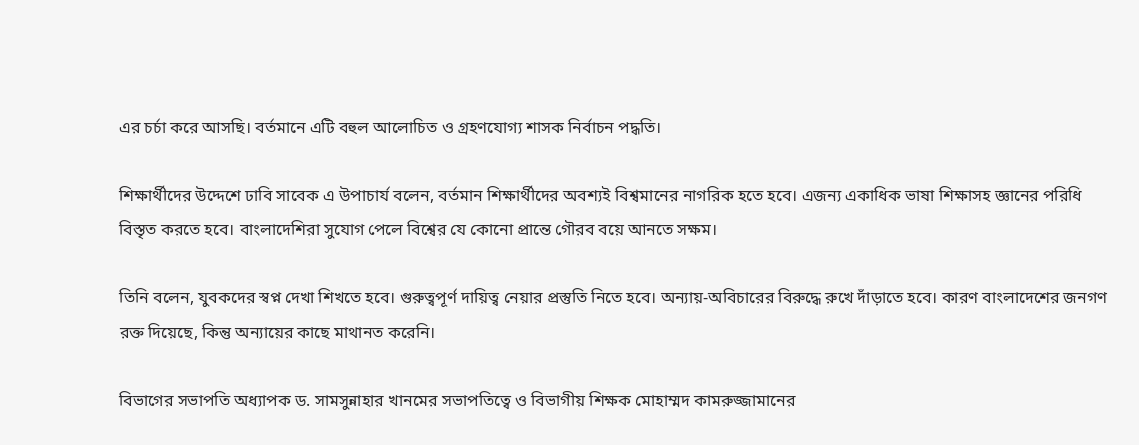এর চর্চা করে আসছি। বর্তমানে এটি বহুল আলোচিত ও গ্রহণযোগ্য শাসক নির্বাচন পদ্ধতি।

শিক্ষার্থীদের উদ্দেশে ঢাবি সাবেক এ উপাচার্য বলেন, বর্তমান শিক্ষার্থীদের অবশ্যই বিশ্বমানের নাগরিক হতে হবে। এজন্য একাধিক ভাষা শিক্ষাসহ জ্ঞানের পরিধি বিস্তৃত করতে হবে। বাংলাদেশিরা সুযোগ পেলে বিশ্বের যে কোনো প্রান্তে গৌরব বয়ে আনতে সক্ষম।

তিনি বলেন, যুবকদের স্বপ্ন দেখা শিখতে হবে। গুরুত্বপূর্ণ দায়িত্ব নেয়ার প্রস্তুতি নিতে হবে। অন্যায়-অবিচারের বিরুদ্ধে রুখে দাঁড়াতে হবে। কারণ বাংলাদেশের জনগণ রক্ত দিয়েছে, কিন্তু অন্যায়ের কাছে মাথানত করেনি।

বিভাগের সভাপতি অধ্যাপক ড. সামসুন্নাহার খানমের সভাপতিত্বে ও বিভাগীয় শিক্ষক মোহাম্মদ কামরুজ্জামানের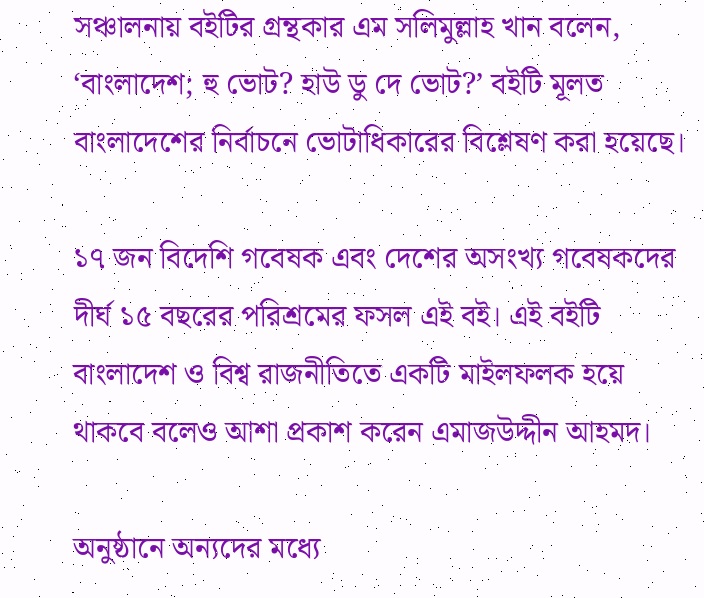সঞ্চালনায় বইটির গ্রন্থকার এম সলিমুল্লাহ খান বলেন, ‘বাংলাদেশ; হু ভোট? হাউ ডু দে ভোট?’ বইটি মূলত বাংলাদেশের নির্বাচনে ভোটাধিকারের বিশ্লেষণ করা হয়েছে।

১৭ জন বিদেশি গবেষক এবং দেশের অসংখ্য গবেষকদের দীর্ঘ ১৫ বছরের পরিশ্রমের ফসল এই বই। এই বইটি বাংলাদেশ ও বিশ্ব রাজনীতিতে একটি মাইলফলক হয়ে থাকবে বলেও আশা প্রকাশ করেন এমাজউদ্দীন আহমদ।

অনুষ্ঠানে অন্যদের মধ্যে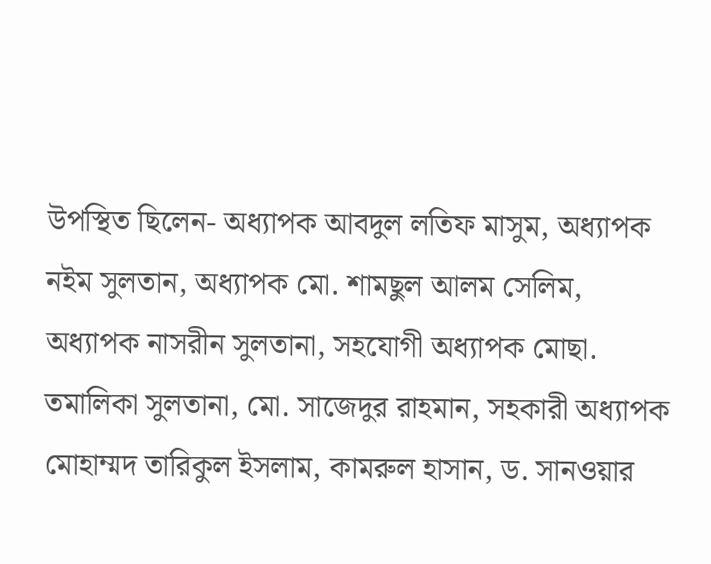উপস্থিত ছিলেন- অধ্যাপক আবদুল লতিফ মাসুম, অধ্যাপক নইম সুলতান, অধ্যাপক মো. শামছুল আলম সেলিম, অধ্যাপক নাসরীন সুলতানা, সহযোগী অধ্যাপক মোছা. তমালিকা সুলতানা, মো. সাজেদুর রাহমান, সহকারী অধ্যাপক মোহাম্মদ তারিকুল ইসলাম, কামরুল হাসান, ড. সানওয়ার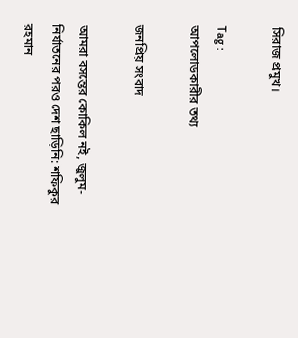সিরাজ প্রমুখ।

Tag :
আপলোডকারীর তথ্য

জনপ্রিয় সংবাদ

আমরা বসন্তের কোকিল নই, জুলুম-নির্যাতনের পরও দেশ ছাড়িনি: শফিকুর রহমান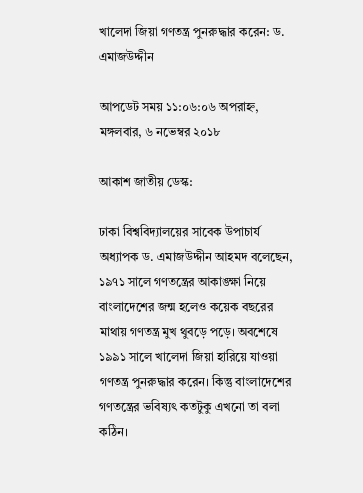খালেদা জিয়া গণতন্ত্র পুনরুদ্ধার করেন: ড. এমাজউদ্দীন

আপডেট সময় ১১:০৬:০৬ অপরাহ্ন, মঙ্গলবার, ৬ নভেম্বর ২০১৮

আকাশ জাতীয় ডেস্ক:

ঢাকা বিশ্ববিদ্যালয়ের সাবেক উপাচার্য অধ্যাপক ড. এমাজউদ্দীন আহমদ বলেছেন, ১৯৭১ সালে গণতন্ত্রের আকাঙ্ক্ষা নিয়ে বাংলাদেশের জন্ম হলেও কয়েক বছরের মাথায় গণতন্ত্র মুখ থুবড়ে পড়ে। অবশেষে ১৯৯১ সালে খালেদা জিয়া হারিয়ে যাওয়া গণতন্ত্র পুনরুদ্ধার করেন। কিন্তু বাংলাদেশের গণতন্ত্রের ভবিষ্যৎ কতটুকু এখনো তা বলা কঠিন।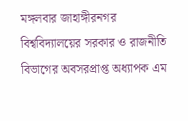মঙ্গলবার জাহাঙ্গীরনগর বিশ্ববিদ্যালয়ের সরকার ও রাজনীতি বিভাগের অবসরপ্রাপ্ত অধ্যাপক এম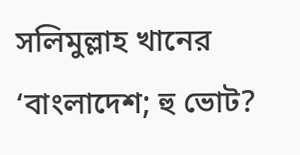সলিমুল্লাহ খানের ‘বাংলাদেশ; হু ভোট?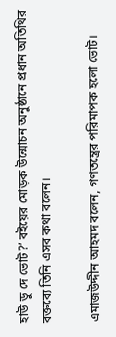হাউ ডু দে ভোট?’ বইয়ের মোড়ক উন্মোচন অনুষ্ঠানে প্রধান অতিথির বক্তব্যে তিনি এসব কথা বলেন।

এমাজউদ্দীন আহমদ বলেন, গণতন্ত্রের পরিমাপক হলো ভোট।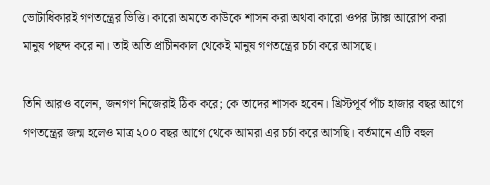ভোটাধিকারই গণতন্ত্রের ভিত্তি। কারো অমতে কাউকে শাসন করা অথবা কারো ওপর ট্যাক্স আরোপ করা মানুষ পছন্দ করে না। তাই অতি প্রাচীনকাল থেকেই মানুষ গণতন্ত্রের চর্চা করে আসছে।

তিনি আরও বলেন, জনগণ নিজেরাই ঠিক করে; কে তাদের শাসক হবেন। খ্রিস্টপূর্ব পাঁচ হাজার বছর আগে গণতন্ত্রের জন্ম হলেও মাত্র ২০০ বছর আগে থেকে আমরা এর চর্চা করে আসছি। বর্তমানে এটি বহুল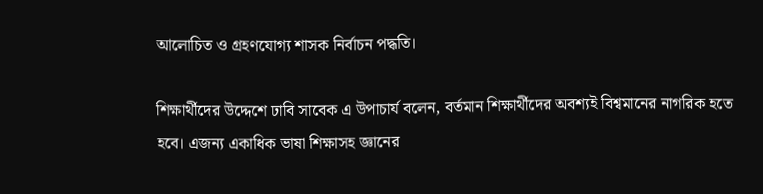আলোচিত ও গ্রহণযোগ্য শাসক নির্বাচন পদ্ধতি।

শিক্ষার্থীদের উদ্দেশে ঢাবি সাবেক এ উপাচার্য বলেন, বর্তমান শিক্ষার্থীদের অবশ্যই বিশ্বমানের নাগরিক হতে হবে। এজন্য একাধিক ভাষা শিক্ষাসহ জ্ঞানের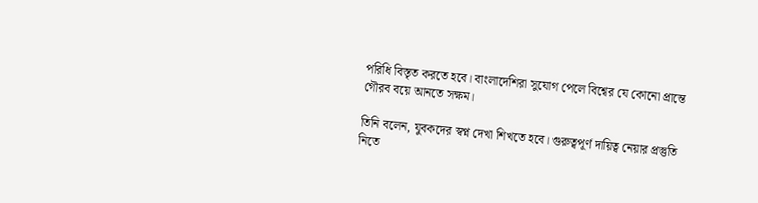পরিধি বিস্তৃত করতে হবে। বাংলাদেশিরা সুযোগ পেলে বিশ্বের যে কোনো প্রান্তে গৌরব বয়ে আনতে সক্ষম।

তিনি বলেন, যুবকদের স্বপ্ন দেখা শিখতে হবে। গুরুত্বপূর্ণ দায়িত্ব নেয়ার প্রস্তুতি নিতে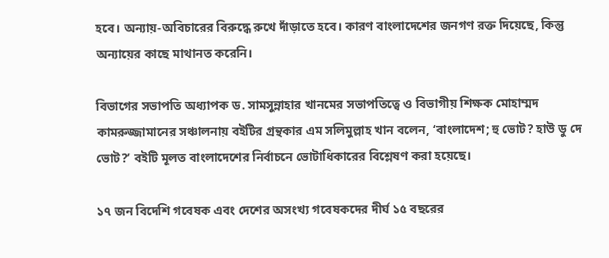হবে। অন্যায়-অবিচারের বিরুদ্ধে রুখে দাঁড়াতে হবে। কারণ বাংলাদেশের জনগণ রক্ত দিয়েছে, কিন্তু অন্যায়ের কাছে মাথানত করেনি।

বিভাগের সভাপতি অধ্যাপক ড. সামসুন্নাহার খানমের সভাপতিত্বে ও বিভাগীয় শিক্ষক মোহাম্মদ কামরুজ্জামানের সঞ্চালনায় বইটির গ্রন্থকার এম সলিমুল্লাহ খান বলেন, ‘বাংলাদেশ; হু ভোট? হাউ ডু দে ভোট?’ বইটি মূলত বাংলাদেশের নির্বাচনে ভোটাধিকারের বিশ্লেষণ করা হয়েছে।

১৭ জন বিদেশি গবেষক এবং দেশের অসংখ্য গবেষকদের দীর্ঘ ১৫ বছরের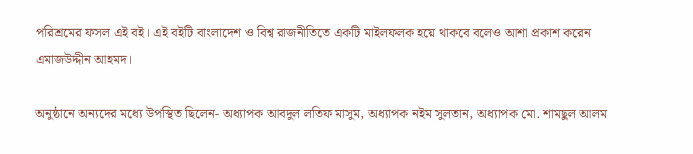পরিশ্রমের ফসল এই বই। এই বইটি বাংলাদেশ ও বিশ্ব রাজনীতিতে একটি মাইলফলক হয়ে থাকবে বলেও আশা প্রকাশ করেন এমাজউদ্দীন আহমদ।

অনুষ্ঠানে অন্যদের মধ্যে উপস্থিত ছিলেন- অধ্যাপক আবদুল লতিফ মাসুম, অধ্যাপক নইম সুলতান, অধ্যাপক মো. শামছুল আলম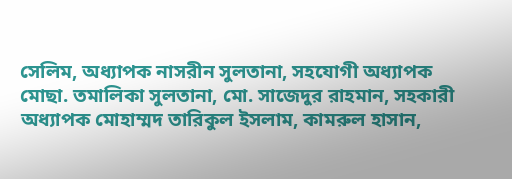সেলিম, অধ্যাপক নাসরীন সুলতানা, সহযোগী অধ্যাপক মোছা. তমালিকা সুলতানা, মো. সাজেদুর রাহমান, সহকারী অধ্যাপক মোহাম্মদ তারিকুল ইসলাম, কামরুল হাসান,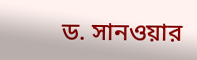ড. সানওয়ার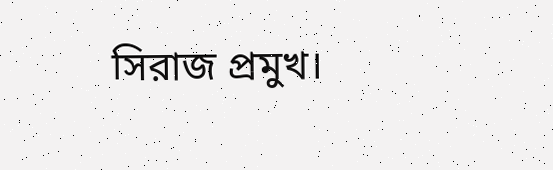সিরাজ প্রমুখ।